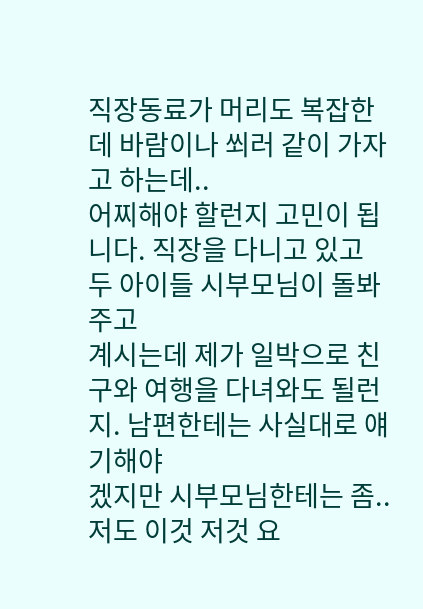직장동료가 머리도 복잡한데 바람이나 쐬러 같이 가자고 하는데..
어찌해야 할런지 고민이 됩니다. 직장을 다니고 있고 두 아이들 시부모님이 돌봐주고
계시는데 제가 일박으로 친구와 여행을 다녀와도 될런지. 남편한테는 사실대로 얘기해야
겠지만 시부모님한테는 좀.. 저도 이것 저것 요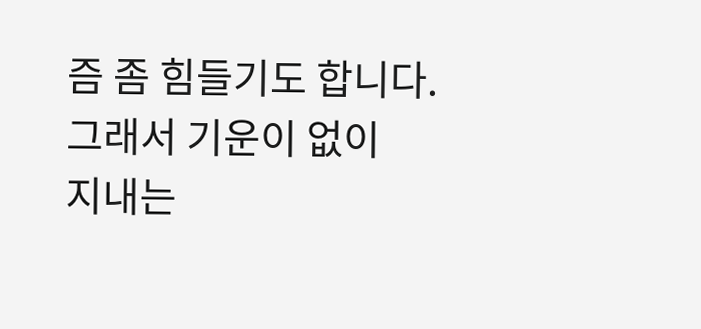즘 좀 힘들기도 합니다. 그래서 기운이 없이
지내는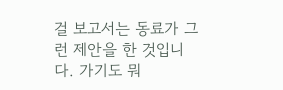걸 보고서는 동료가 그런 제안을 한 것입니다. 가기도 뭐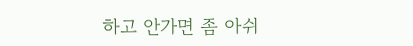하고 안가면 좀 아쉬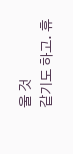울 것
같기도 하고. 휴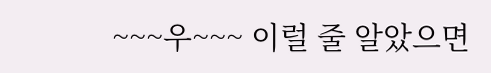~~~우~~~ 이럴 줄 알았으면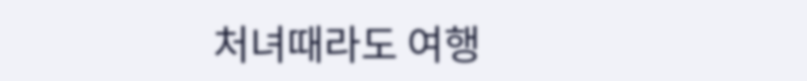처녀때라도 여행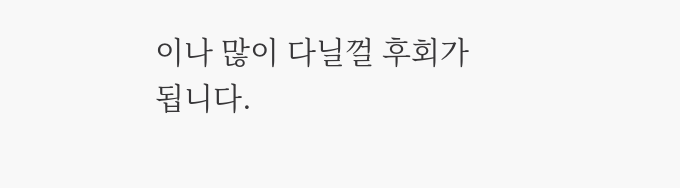이나 많이 다닐껄 후회가
됩니다.